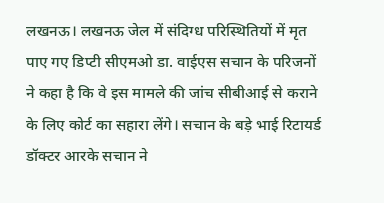लखनऊ। लखनऊ जेल में संदिग्ध परिस्थितियों में मृत पाए गए डिप्टी सीएमओ डा. वाईएस सचान के परिजनों ने कहा है कि वे इस मामले की जांच सीबीआई से कराने के लिए कोर्ट का सहारा लेंगे। सचान के बड़े भाई रिटायर्ड डॉक्टर आरके सचान ने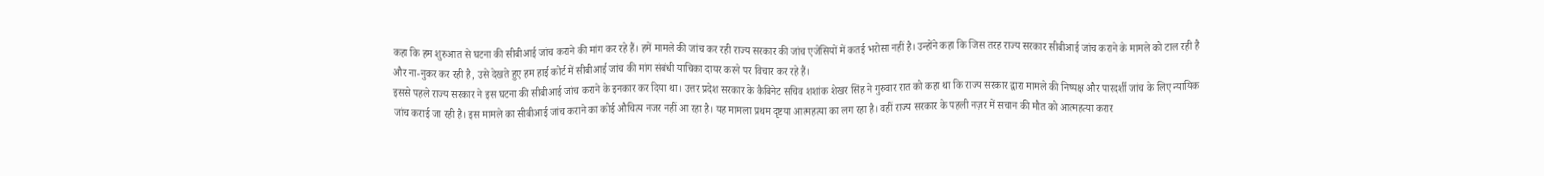कहा कि हम शुरुआत से घटना की सीबीआई जांच कराने की मांग कर रहे हैं। हमें मामले की जांच कर रही राज्य सरकार की जांच एजेंसियों में कतई भरोसा नहीं है। उन्होंने कहा कि जिस तरह राज्य सरकार सीबीआई जांच कराने के मामले को टाल रही है और ना-नुकर कर रही है, उसे देखते हुए हम हाई कोर्ट में सीबीआई जांच की मांग संबंधी याचिका दायर करने पर विचार कर रहे हैं।
इससे पहले राज्य सरकार ने इस घटना की सीबीआई जांच कराने के इनकार कर दिया था। उत्तर प्रदेश सरकार के कैबिनेट सचिव शशांक शेखर सिंह ने गुरुवार रात को कहा था कि राज्य सरकार द्वारा मामले की निष्पक्ष और पारदर्शी जांच के लिए न्यायिक जांच कराई जा रही है। इस मामले का सीबीआई जांच कराने का कोई औचित्य नजर नहीं आ रहा है। यह मामला प्रथम दृष्टया आत्महत्या का लग रहा है। वहीं राज्य सरकार के पहली नज़र में सचान की मौत को आत्महत्या करार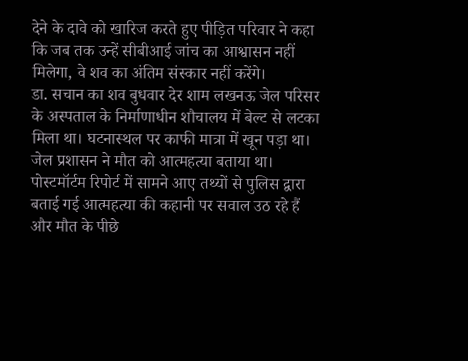देने के दावे को खारिज करते हुए पीड़ित परिवार ने कहा कि जब तक उन्हें सीबीआई जांच का आश्वासन नहीं मिलेगा, वे शव का अंतिम संस्कार नहीं करेंगे।
डा. सचान का शव बुधवार देर शाम लखनऊ जेल परिसर के अस्पताल के निर्माणाधीन शौचालय में बेल्ट से लटका मिला था। घटनास्थल पर काफी मात्रा में खून पड़ा था। जेल प्रशासन ने मौत को आत्महत्या बताया था। पोस्टमॉर्टम रिपोर्ट में सामने आए तथ्यों से पुलिस द्वारा बताई गई आत्महत्या की कहानी पर सवाल उठ रहे हैं और मौत के पीछे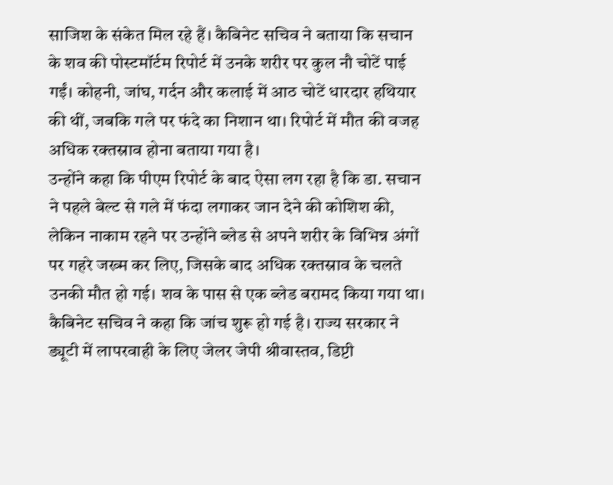साजिश के संकेत मिल रहे हैं। कैबिनेट सचिव ने बताया कि सचान के शव की पोस्टमॉर्टम रिपोर्ट में उनके शरीर पर कुल नौ चोटें पाई गईं। कोहनी, जांघ, गर्दन और कलाई में आठ चोटें धारदार हथियार की थीं, जबकि गले पर फंदे का निशान था। रिपोर्ट में मौत की वजह अधिक रक्तस्राव होना बताया गया है।
उन्होंने कहा कि पीएम रिपोर्ट के बाद ऐसा लग रहा है कि डा. सचान ने पहले बेल्ट से गले में फंदा लगाकर जान देने की कोशिश की, लेकिन नाकाम रहने पर उन्होंने ब्लेड से अपने शरीर के विभिन्न अंगों पर गहरे जख्म कर लिए, जिसके बाद अधिक रक्तस्राव के चलते उनकी मौत हो गई। शव के पास से एक ब्लेड बरामद किया गया था।
कैबिनेट सचिव ने कहा कि जांच शुरू हो गई है। राज्य सरकार ने ड्यूटी में लापरवाही के लिए जेलर जेपी श्रीवास्तव, डिप्टी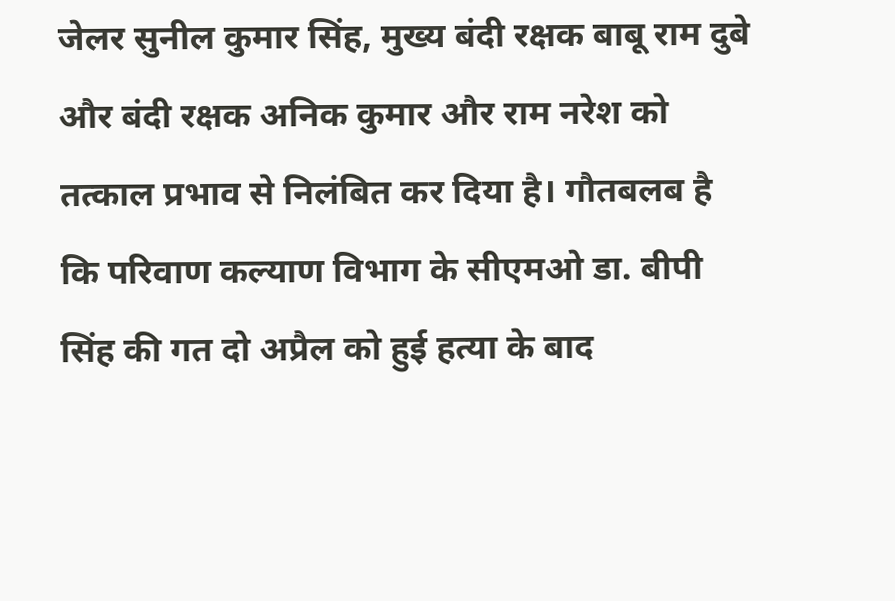जेलर सुनील कुमार सिंह, मुख्य बंदी रक्षक बाबू राम दुबे और बंदी रक्षक अनिक कुमार और राम नरेश को तत्काल प्रभाव से निलंबित कर दिया है। गौतबलब है कि परिवाण कल्याण विभाग के सीएमओ डा. बीपी सिंह की गत दो अप्रैल को हुई हत्या के बाद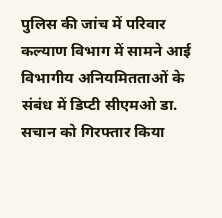पुलिस की जांच में परिवार कल्याण विभाग में सामने आई विभागीय अनियमितताओं के संबंध में डिप्टी सीएमओ डा. सचान को गिरफ्तार किया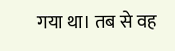गया था। तब से वह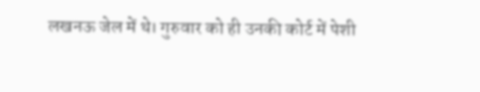लखनऊ जेल में थे। गुरुवार को ही उनकी कोर्ट में पेशी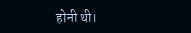होनी थी।